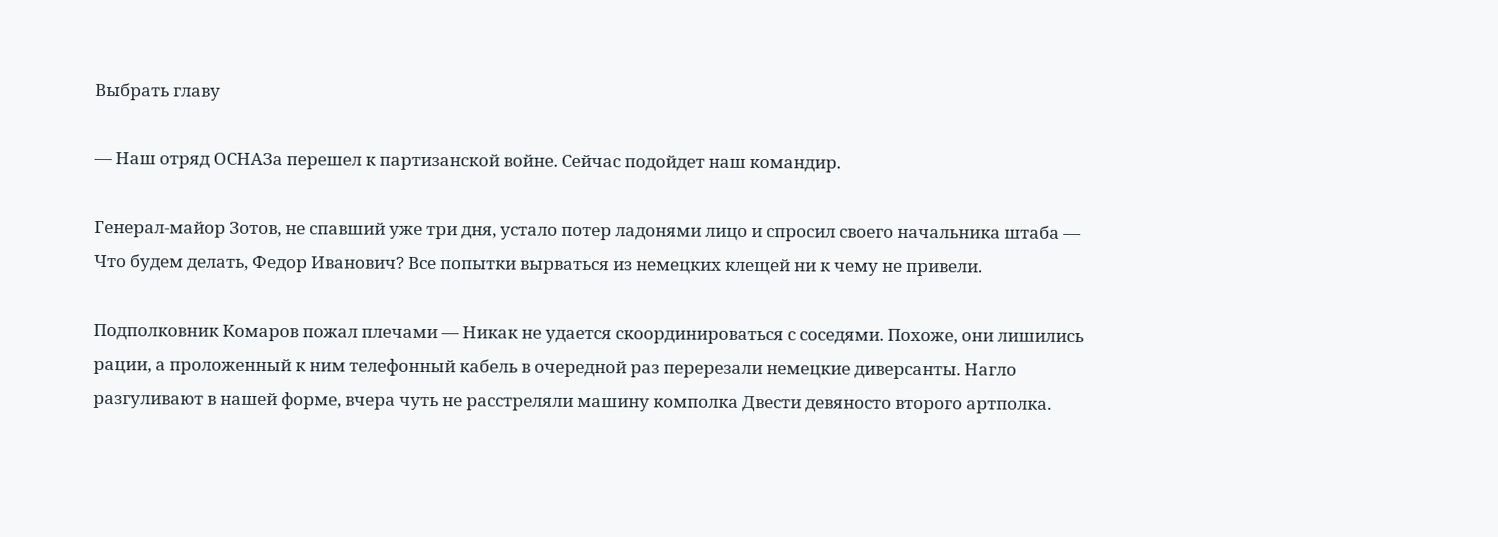Выбрать главу

— Наш отряд ОСНАЗа перешел к партизанской войне. Сейчас подойдет наш командир.

Генерал-майор Зотов, не спавший уже три дня, устало потер ладонями лицо и спросил своего начальника штаба — Что будем делать, Федор Иванович? Все попытки вырваться из немецких клещей ни к чему не привели.

Подполковник Комаров пожал плечами — Никак не удается скоординироваться с соседями. Похоже, они лишились рации, а проложенный к ним телефонный кабель в очередной раз перерезали немецкие диверсанты. Нагло разгуливают в нашей форме, вчера чуть не расстреляли машину комполка Двести девяносто второго артполка.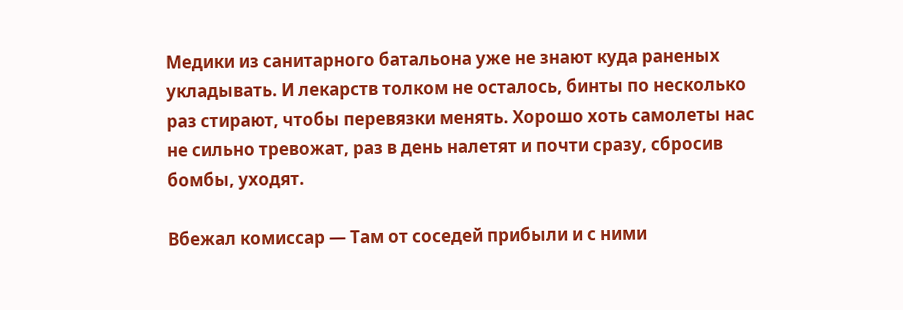Медики из санитарного батальона уже не знают куда раненых укладывать. И лекарств толком не осталось, бинты по несколько раз стирают, чтобы перевязки менять. Хорошо хоть самолеты нас не сильно тревожат, раз в день налетят и почти сразу, сбросив бомбы, уходят.

Вбежал комиссар — Там от соседей прибыли и с ними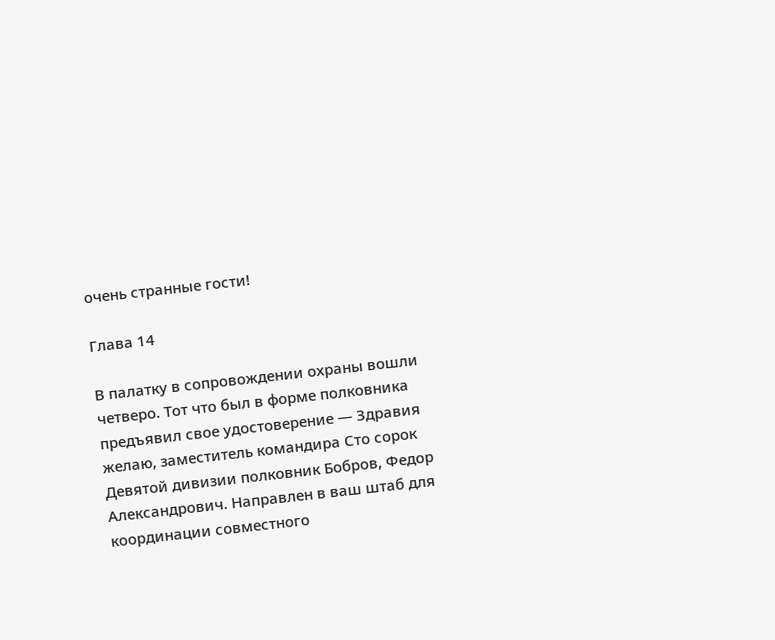очень странные гости!

Глава 14

В палатку в сопровождении охраны вошли четверо. Тот что был в форме полковника предъявил свое удостоверение — Здравия желаю, заместитель командира Сто сорок Девятой дивизии полковник Бобров, Федор Александрович. Направлен в ваш штаб для координации совместного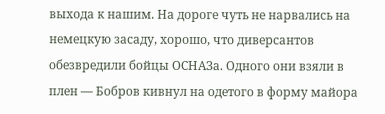выхода к нашим. На дороге чуть не нарвались на немецкую засаду, хорошо, что диверсантов обезвредили бойцы ОСНАЗа. Одного они взяли в плен — Бобров кивнул на одетого в форму майора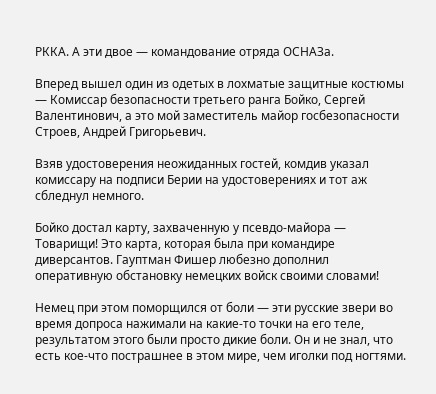РККА. А эти двое — командование отряда ОСНАЗа.

Вперед вышел один из одетых в лохматые защитные костюмы — Комиссар безопасности третьего ранга Бойко, Сергей Валентинович, а это мой заместитель майор госбезопасности Строев, Андрей Григорьевич.

Взяв удостоверения неожиданных гостей, комдив указал комиссару на подписи Берии на удостоверениях и тот аж сбледнул немного.

Бойко достал карту, захваченную у псевдо-майора — Товарищи! Это карта, которая была при командире диверсантов. Гауптман Фишер любезно дополнил оперативную обстановку немецких войск своими словами!

Немец при этом поморщился от боли — эти русские звери во время допроса нажимали на какие-то точки на его теле, результатом этого были просто дикие боли. Он и не знал, что есть кое-что пострашнее в этом мире, чем иголки под ногтями.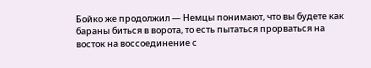Бойко же продолжил — Немцы понимают, что вы будете как бараны биться в ворота, то есть пытаться прорваться на восток на воссоединение с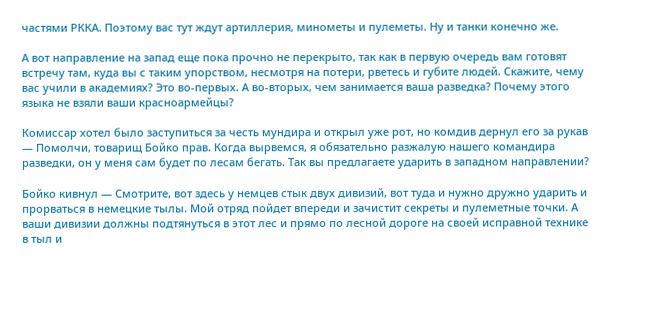частями РККА. Поэтому вас тут ждут артиллерия, минометы и пулеметы. Ну и танки конечно же.

А вот направление на запад еще пока прочно не перекрыто, так как в первую очередь вам готовят встречу там, куда вы с таким упорством, несмотря на потери, рветесь и губите людей. Скажите, чему вас учили в академиях? Это во-первых. А во-вторых, чем занимается ваша разведка? Почему этого языка не взяли ваши красноармейцы?

Комиссар хотел было заступиться за честь мундира и открыл уже рот, но комдив дернул его за рукав — Помолчи, товарищ Бойко прав. Когда вырвемся, я обязательно разжалую нашего командира разведки, он у меня сам будет по лесам бегать. Так вы предлагаете ударить в западном направлении?

Бойко кивнул — Смотрите, вот здесь у немцев стык двух дивизий, вот туда и нужно дружно ударить и прорваться в немецкие тылы. Мой отряд пойдет впереди и зачистит секреты и пулеметные точки. А ваши дивизии должны подтянуться в этот лес и прямо по лесной дороге на своей исправной технике в тыл и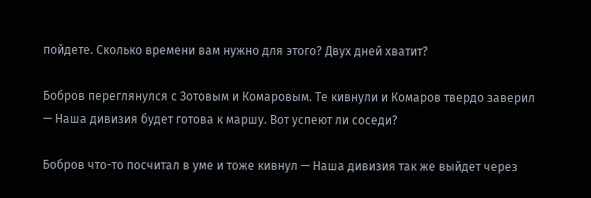пойдете. Сколько времени вам нужно для этого? Двух дней хватит?

Бобров переглянулся с Зотовым и Комаровым. Те кивнули и Комаров твердо заверил — Наша дивизия будет готова к маршу. Вот успеют ли соседи?

Бобров что-то посчитал в уме и тоже кивнул — Наша дивизия так же выйдет через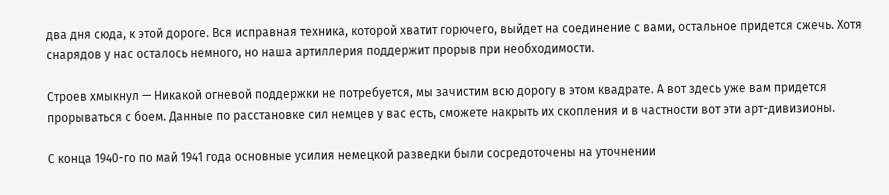два дня сюда, к этой дороге. Вся исправная техника, которой хватит горючего, выйдет на соединение с вами, остальное придется сжечь. Хотя снарядов у нас осталось немного, но наша артиллерия поддержит прорыв при необходимости.

Строев хмыкнул — Никакой огневой поддержки не потребуется, мы зачистим всю дорогу в этом квадрате. А вот здесь уже вам придется прорываться с боем. Данные по расстановке сил немцев у вас есть, сможете накрыть их скопления и в частности вот эти арт-дивизионы.

С конца 1940-го по май 1941 года основные усилия немецкой разведки были сосредоточены на уточнении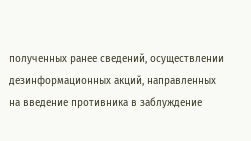полученных ранее сведений, осуществлении дезинформационных акций, направленных на введение противника в заблуждение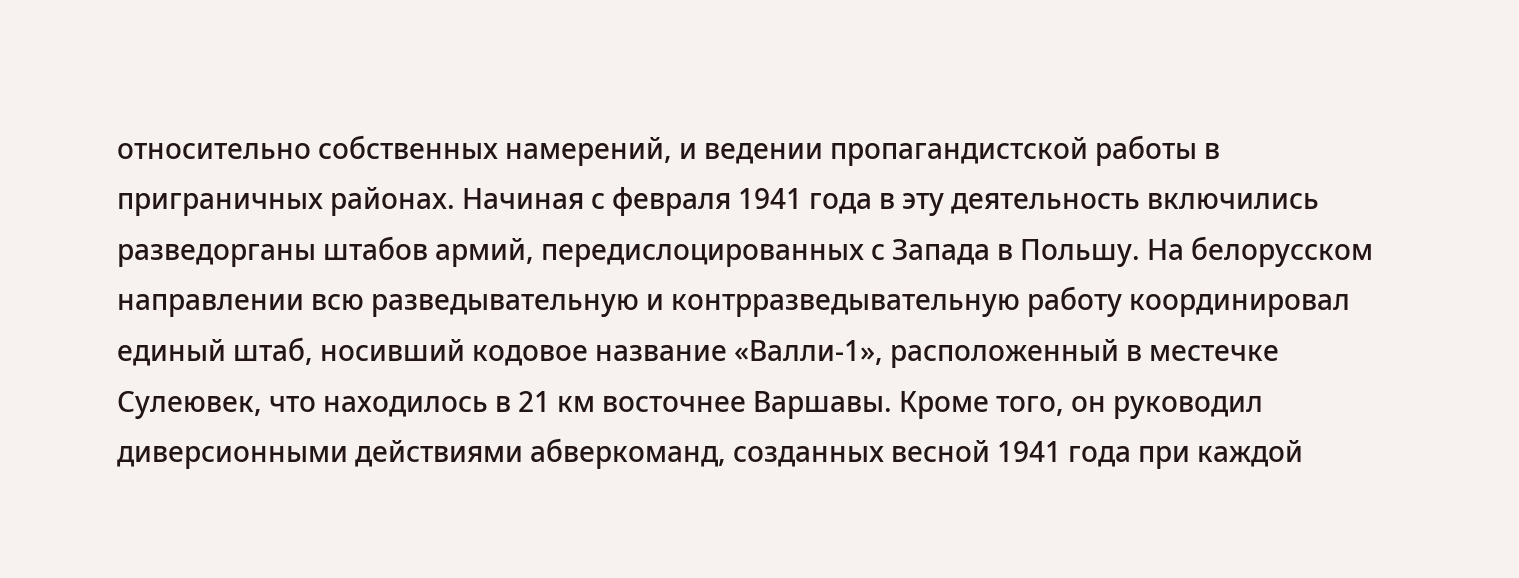относительно собственных намерений, и ведении пропагандистской работы в приграничных районах. Начиная с февраля 1941 года в эту деятельность включились разведорганы штабов армий, передислоцированных с Запада в Польшу. На белорусском направлении всю разведывательную и контрразведывательную работу координировал единый штаб, носивший кодовое название «Валли-1», расположенный в местечке Сулеювек, что находилось в 21 км восточнее Варшавы. Кроме того, он руководил диверсионными действиями абверкоманд, созданных весной 1941 года при каждой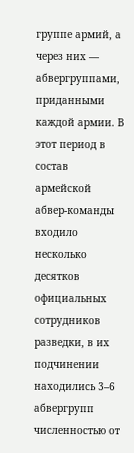группе армий, а через них — абвергруппами, приданными каждой армии. В этот период в состав армейской абвер-команды входило несколько десятков официальных сотрудников разведки, в их подчинении находились 3–6 абвергрупп численностью от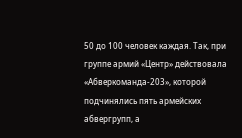50 до 100 человек каждая. Так, при группе армий «Центр» действовала «Абверкоманда-203», которой подчинялись пять армейских абвергрупп, а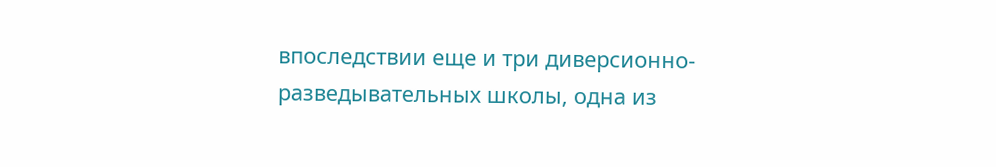впоследствии еще и три диверсионно-разведывательных школы, одна из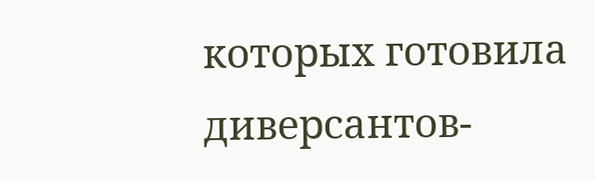которых готовила диверсантов-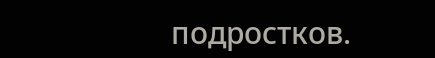подростков.